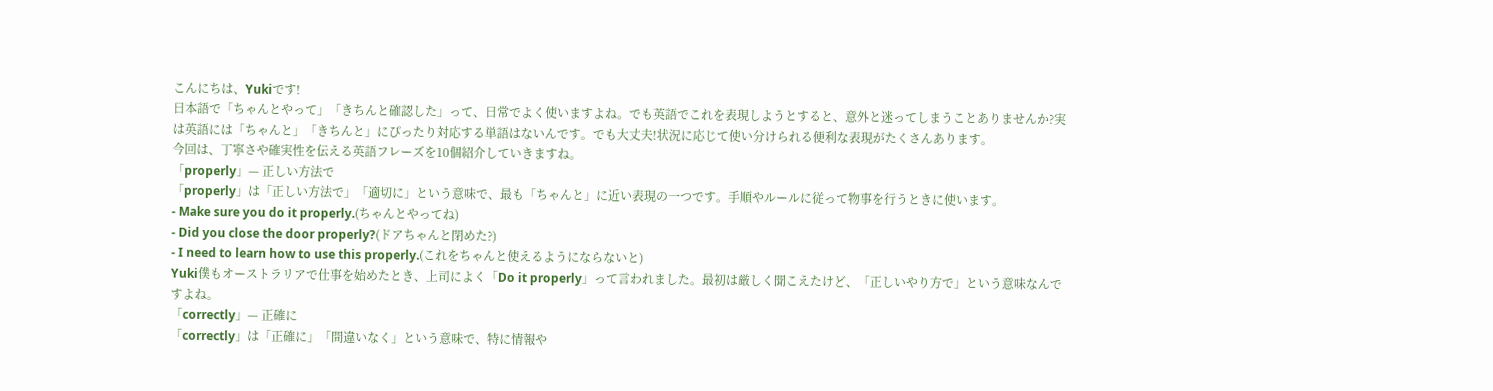こんにちは、Yukiです!
日本語で「ちゃんとやって」「きちんと確認した」って、日常でよく使いますよね。でも英語でこれを表現しようとすると、意外と迷ってしまうことありませんか?実は英語には「ちゃんと」「きちんと」にぴったり対応する単語はないんです。でも大丈夫!状況に応じて使い分けられる便利な表現がたくさんあります。
今回は、丁寧さや確実性を伝える英語フレーズを10個紹介していきますね。
「properly」— 正しい方法で
「properly」は「正しい方法で」「適切に」という意味で、最も「ちゃんと」に近い表現の一つです。手順やルールに従って物事を行うときに使います。
- Make sure you do it properly.(ちゃんとやってね)
- Did you close the door properly?(ドアちゃんと閉めた?)
- I need to learn how to use this properly.(これをちゃんと使えるようにならないと)
Yuki僕もオーストラリアで仕事を始めたとき、上司によく「Do it properly」って言われました。最初は厳しく聞こえたけど、「正しいやり方で」という意味なんですよね。
「correctly」— 正確に
「correctly」は「正確に」「間違いなく」という意味で、特に情報や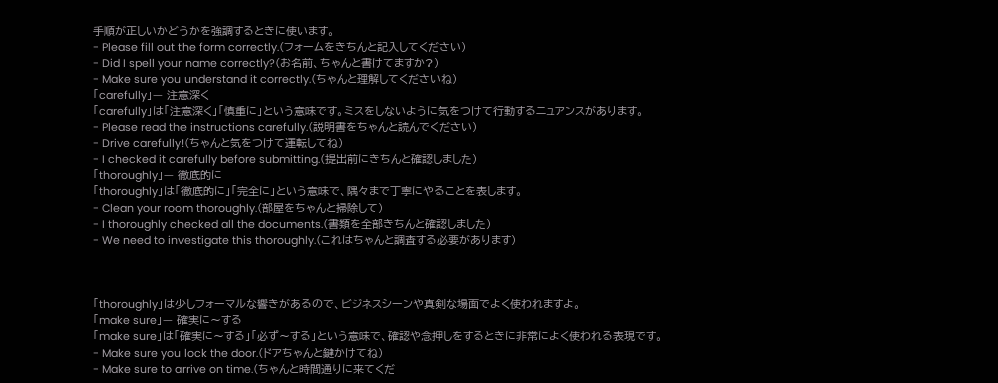手順が正しいかどうかを強調するときに使います。
- Please fill out the form correctly.(フォームをきちんと記入してください)
- Did I spell your name correctly?(お名前、ちゃんと書けてますか?)
- Make sure you understand it correctly.(ちゃんと理解してくださいね)
「carefully」— 注意深く
「carefully」は「注意深く」「慎重に」という意味です。ミスをしないように気をつけて行動するニュアンスがあります。
- Please read the instructions carefully.(説明書をちゃんと読んでください)
- Drive carefully!(ちゃんと気をつけて運転してね)
- I checked it carefully before submitting.(提出前にきちんと確認しました)
「thoroughly」— 徹底的に
「thoroughly」は「徹底的に」「完全に」という意味で、隅々まで丁寧にやることを表します。
- Clean your room thoroughly.(部屋をちゃんと掃除して)
- I thoroughly checked all the documents.(書類を全部きちんと確認しました)
- We need to investigate this thoroughly.(これはちゃんと調査する必要があります)



「thoroughly」は少しフォーマルな響きがあるので、ビジネスシーンや真剣な場面でよく使われますよ。
「make sure」— 確実に〜する
「make sure」は「確実に〜する」「必ず〜する」という意味で、確認や念押しをするときに非常によく使われる表現です。
- Make sure you lock the door.(ドアちゃんと鍵かけてね)
- Make sure to arrive on time.(ちゃんと時間通りに来てくだ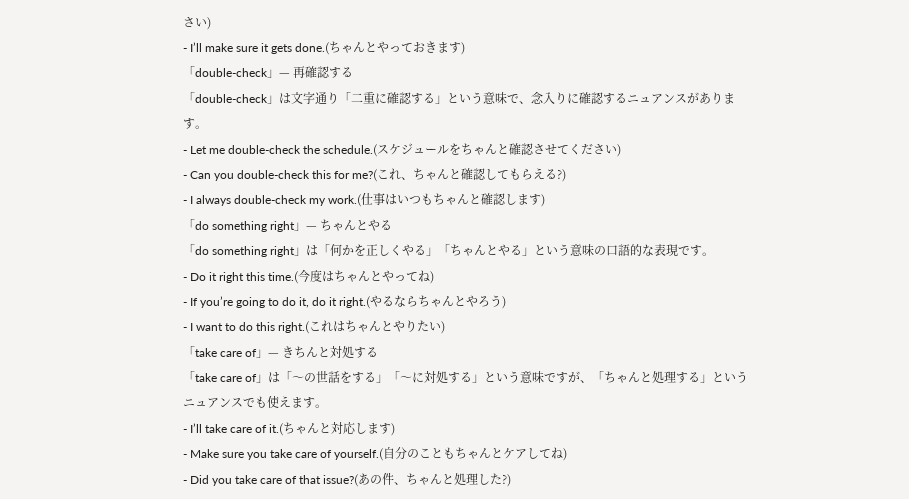さい)
- I’ll make sure it gets done.(ちゃんとやっておきます)
「double-check」— 再確認する
「double-check」は文字通り「二重に確認する」という意味で、念入りに確認するニュアンスがあります。
- Let me double-check the schedule.(スケジュールをちゃんと確認させてください)
- Can you double-check this for me?(これ、ちゃんと確認してもらえる?)
- I always double-check my work.(仕事はいつもちゃんと確認します)
「do something right」— ちゃんとやる
「do something right」は「何かを正しくやる」「ちゃんとやる」という意味の口語的な表現です。
- Do it right this time.(今度はちゃんとやってね)
- If you’re going to do it, do it right.(やるならちゃんとやろう)
- I want to do this right.(これはちゃんとやりたい)
「take care of」— きちんと対処する
「take care of」は「〜の世話をする」「〜に対処する」という意味ですが、「ちゃんと処理する」というニュアンスでも使えます。
- I’ll take care of it.(ちゃんと対応します)
- Make sure you take care of yourself.(自分のこともちゃんとケアしてね)
- Did you take care of that issue?(あの件、ちゃんと処理した?)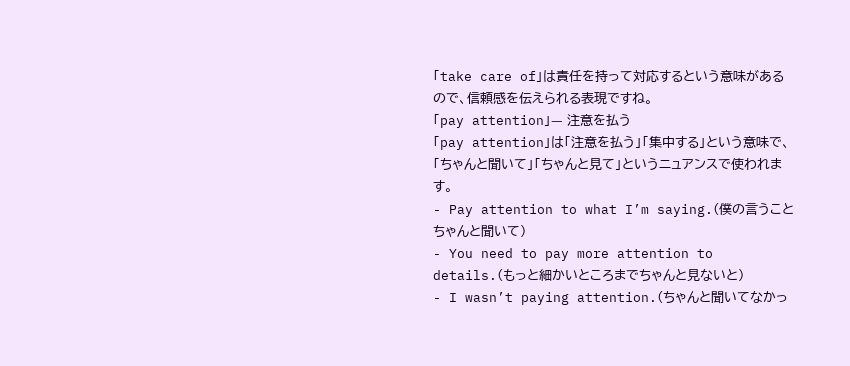「take care of」は責任を持って対応するという意味があるので、信頼感を伝えられる表現ですね。
「pay attention」— 注意を払う
「pay attention」は「注意を払う」「集中する」という意味で、「ちゃんと聞いて」「ちゃんと見て」というニュアンスで使われます。
- Pay attention to what I’m saying.(僕の言うことちゃんと聞いて)
- You need to pay more attention to details.(もっと細かいところまでちゃんと見ないと)
- I wasn’t paying attention.(ちゃんと聞いてなかっ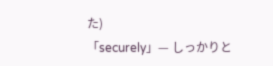た)
「securely」— しっかりと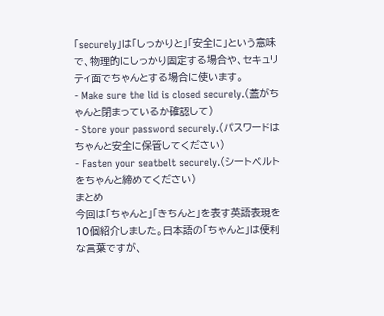「securely」は「しっかりと」「安全に」という意味で、物理的にしっかり固定する場合や、セキュリティ面でちゃんとする場合に使います。
- Make sure the lid is closed securely.(蓋がちゃんと閉まっているか確認して)
- Store your password securely.(パスワードはちゃんと安全に保管してください)
- Fasten your seatbelt securely.(シートベルトをちゃんと締めてください)
まとめ
今回は「ちゃんと」「きちんと」を表す英語表現を10個紹介しました。日本語の「ちゃんと」は便利な言葉ですが、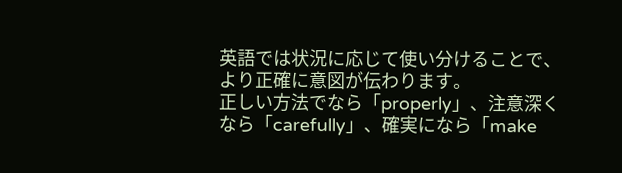英語では状況に応じて使い分けることで、より正確に意図が伝わります。
正しい方法でなら「properly」、注意深くなら「carefully」、確実になら「make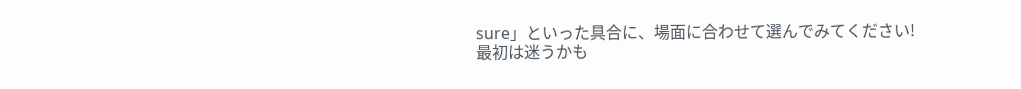sure」といった具合に、場面に合わせて選んでみてください!
最初は迷うかも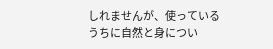しれませんが、使っているうちに自然と身につい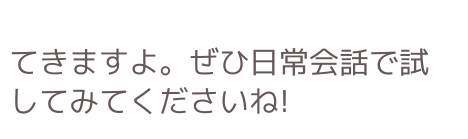てきますよ。ぜひ日常会話で試してみてくださいね!